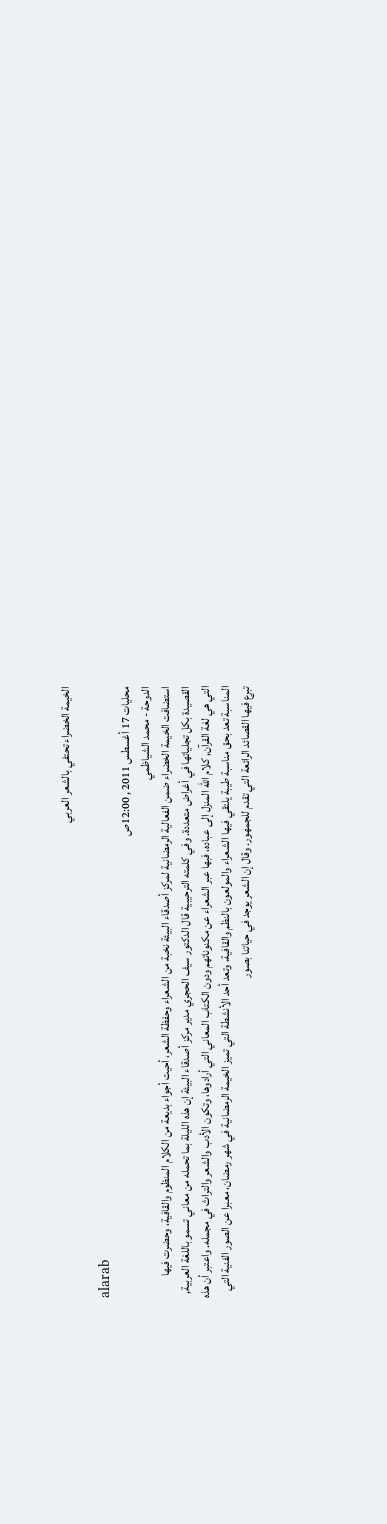الخيمة الخضراء تحتفي بالشعر العربي

alarab
محليات 17 أغسطس 2011 , 12:00ص
الدوحة - محمد الشياظمي
استضافت الخيمة الخضراء ضمن الفعالية الرمضانية لمركز أصدقاء البيئة نخبة من الشعراء وحفظة الشعر، أحيت أجواء بديعة من الكلام المنظوم والقافية، وحضرت فيها القصيدة بكل تجلياتها في أغراض متعددة. وفي كلمته الترحيبية قال الدكتور سيف الحجري مدير مركز أصدقاء البيئة إن هذه الليلة بما تحمله من معاني تسمو باللغة العربية, التي هي لغة القرآن, كلام الله المنزل إلى عباده، فبها عبر الشعراء عن مكنوناتهم ودون الكتاب المعاني التي أرادوها، وتكون الأدب والشعر والتراث في مجمله. واعتبر أن هذه المناسبة تعد بحق مناسبة طيبة يلتقي فيها الشعراء والمولعون بالنظم والقافية، وتعد أحد الأنشطة التي تميز الخيمة الرمضانية في شهر رمضان، معبرا عن الصور الفنية التي تبرع فيها القصائد الرائعة التي تقدم للجمهور. وقال إن الشعر يوجد في حياتنا بصور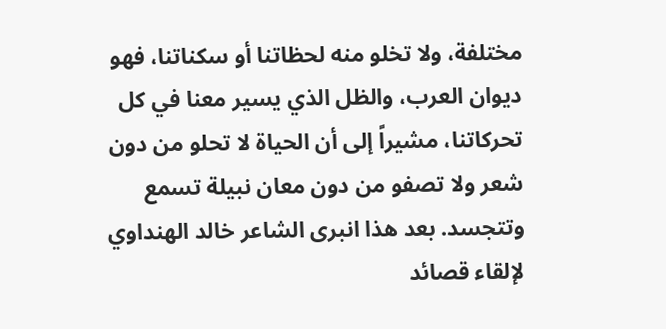مختلفة، ولا تخلو منه لحظاتنا أو سكناتنا، فهو ديوان العرب، والظل الذي يسير معنا في كل تحركاتنا، مشيراً إلى أن الحياة لا تحلو من دون شعر ولا تصفو من دون معان نبيلة تسمع وتتجسد. بعد هذا انبرى الشاعر خالد الهنداوي لإلقاء قصائد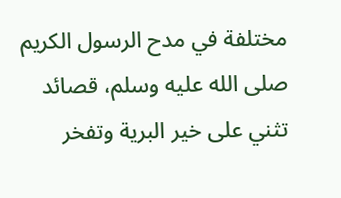مختلفة في مدح الرسول الكريم صلى الله عليه وسلم، قصائد تثني على خير البرية وتفخر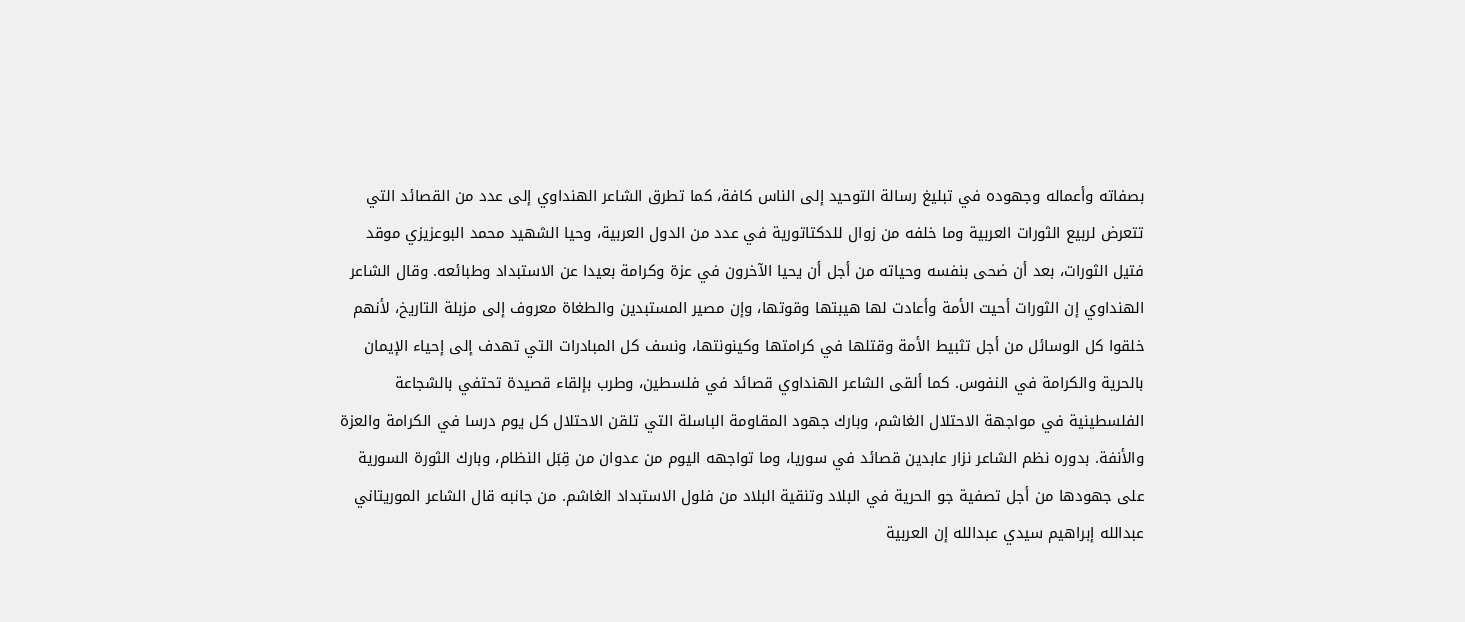بصفاته وأعماله وجهوده في تبليغ رسالة التوحيد إلى الناس كافة، كما تطرق الشاعر الهنداوي إلى عدد من القصائد التي تتعرض لربيع الثورات العربية وما خلفه من زوال للدكتاتورية في عدد من الدول العربية، وحيا الشهيد محمد البوعزيزي موقد فتيل الثورات، بعد أن ضحى بنفسه وحياته من أجل أن يحيا الآخرون في عزة وكرامة بعيدا عن الاستبداد وطبائعه. وقال الشاعر الهنداوي إن الثورات أحيت الأمة وأعادت لها هيبتها وقوتها، وإن مصير المستبدين والطغاة معروف إلى مزبلة التاريخ، لأنهم خلقوا كل الوسائل من أجل تثبيط الأمة وقتلها في كرامتها وكينونتها، ونسف كل المبادرات التي تهدف إلى إحياء الإيمان بالحرية والكرامة في النفوس. كما ألقى الشاعر الهنداوي قصائد في فلسطين، وطرب بإلقاء قصيدة تحتفي بالشجاعة الفلسطينية في مواجهة الاحتلال الغاشم، وبارك جهود المقاومة الباسلة التي تلقن الاحتلال كل يوم درسا في الكرامة والعزة والأنفة. بدوره نظم الشاعر نزار عابدين قصائد في سوريا، وما تواجهه اليوم من عدوان من قِبَل النظام، وبارك الثورة السورية على جهودها من أجل تصفية جو الحرية في البلاد وتنقية البلاد من فلول الاستبداد الغاشم. من جانبه قال الشاعر الموريتاني عبدالله إبراهيم سيدي عبدالله إن العربية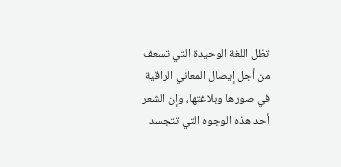تظل اللغة الوحيدة التي تسعف من أجل إيصال المعاني الراقية في صورها وبلاغتها، وإن الشعر أحد هذه الوجوه التي تتجسد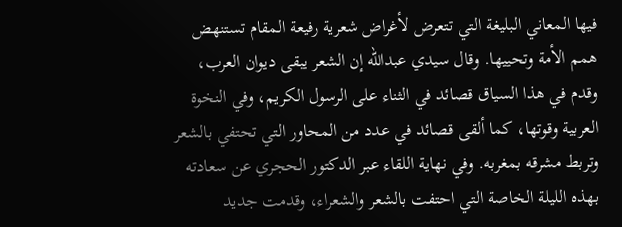فيها المعاني البليغة التي تتعرض لأغراض شعرية رفيعة المقام تستنهض همم الأمة وتحييها. وقال سيدي عبدالله إن الشعر يبقى ديوان العرب، وقدم في هذا السياق قصائد في الثناء على الرسول الكريم، وفي النخوة العربية وقوتها، كما ألقى قصائد في عدد من المحاور التي تحتفي بالشعر وتربط مشرقه بمغربه. وفي نهاية اللقاء عبر الدكتور الحجري عن سعادته بهذه الليلة الخاصة التي احتفت بالشعر والشعراء، وقدمت جديد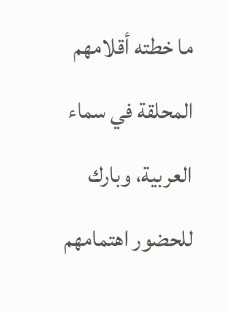ما خطته أقلامهم المحلقة في سماء العربية، وبارك للحضور اهتمامهم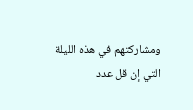ومشاركتهم في هذه الليلة التي إن قل عدد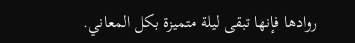روادها فإنها تبقى ليلة متميزة بكل المعاني.